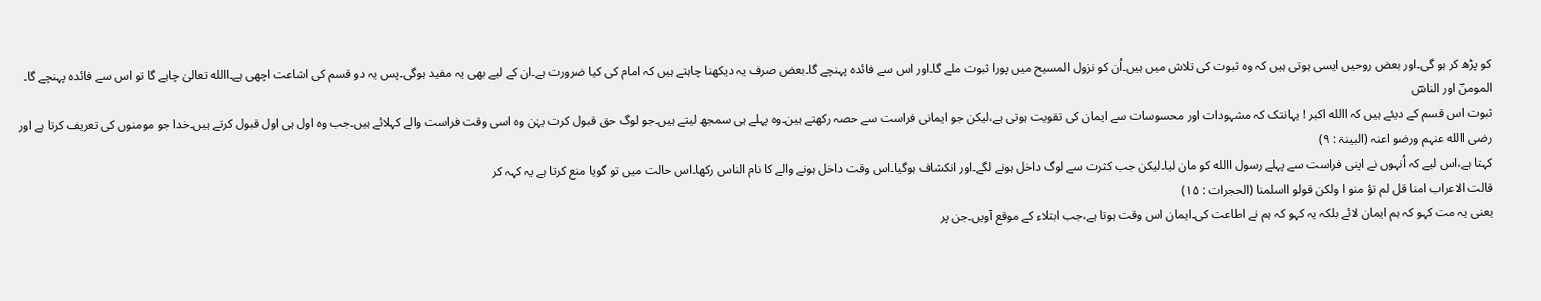کو پڑھ کر ہو گی۔اور بعض روحیں ایسی ہوتی ہیں کہ وہ ثبوت کی تلاش میں ہیں۔اُن کو نزول المسیح میں پورا ثبوت ملے گا۔اور اس سے فائدہ پہنچے گا۔بعض صرف یہ دیکھنا چاہتے ہیں کہ امام کی کیا ضرورت ہے۔ان کے لیے بھی یہ مفید ہوگی۔پس یہ دو قسم کی اشاعت اچھی ہے۔االله تعالیٰ چاہے گا تو اس سے فائدہ پہنچے گا۔
المومنؔ اور الناسؔ
ثبوت اس قسم کے دیئے ہیں کہ االله اکبر ! یہانتک کہ مشہودات اور محسوسات سے ایمان کی تقویت ہوتی ہے،لیکن جو ایمانی فراست سے حصہ رکھتے ہین۔وہ پہلے ہی سمجھ لیتے ہیں۔جو لوگ حق قبول کرت یہٰن وہ اسی وقت فراست والے کہلائے ہیں۔جب وہ اول ہی اول قبول کرتے ہیں۔خدا جو مومنوں کی تعریف کرتا ہے اور
رضی االله عنہم ورضو اعنہ (البینۃ : ۹)
کہتا ہے،اس لیے کہ اُنہوں نے اپنی فراست سے پہلے رسول االله کو مان لیا۔لیکن جب کثرت سے لوگ داخل ہونے لگے۔اور انکشاف ہوگیا۔اس وقت داخل ہونے والے کا نام الناس رکھا۔اس حالت میں تو گویا منع کرتا ہے یہ کہہ کر
قالت الاعراب امنا قل لم تؤ منو ا ولکن قولو ااسلمنا (الحجرات : ۱۵)
یعنی یہ مت کہو کہ ہم ایمان لائے بلکہ یہ کہو کہ ہم نے اطاعت کی۔ایمان اس وقت ہوتا ہے،جب ابتلاء کے موقع آویں۔جن پر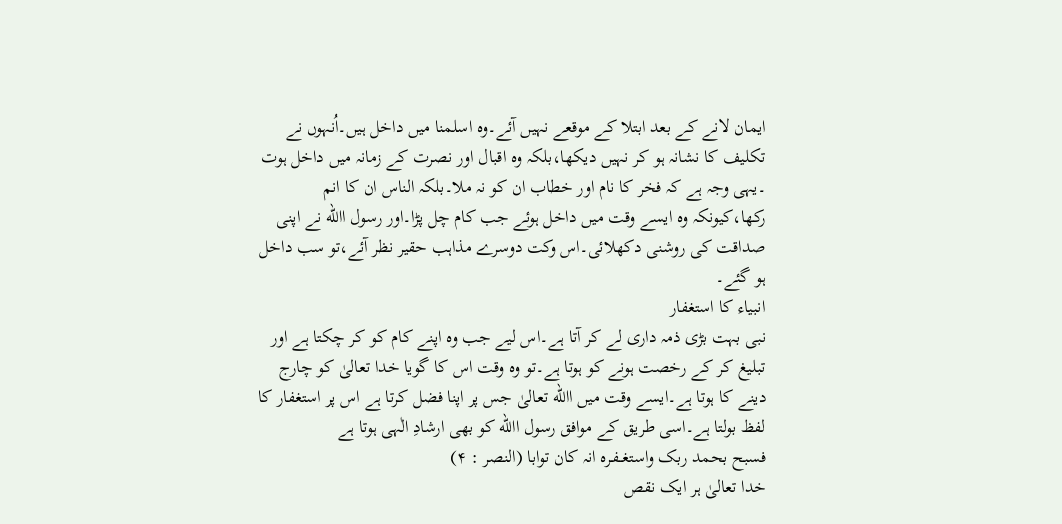ایمان لانے کے بعد ابتلا کے موقعے نہیں آئے۔وہ اسلمنا میں داخل ہیں۔اُنہوں نے تکلیف کا نشانہ ہو کر نہیں دیکھا،بلکہ وہ اقبال اور نصرت کے زمانہ میں داخل ہوت ۔یہی وجہ ہے کہ فخر کا نام اور خطاب ان کو نہ ملا۔بلکہ الناس ان کا انم رکھا،کیونکہ وہ ایسے وقت میں داخل ہوئے جب کام چل پڑا۔اور رسول االله نے اپنی صداقت کی روشنی دکھلائی۔اس وکت دوسرے مذاہب حقیر نظر آئے،تو سب داخل ہو گئے۔
انبیاء کا استغفار
نبی بہت بڑی ذمہ داری لے کر آتا ہے۔اس لیے جب وہ اپنے کام کو کر چکتا ہے اور تبلیغ کر کے رخصت ہونے کو ہوتا ہے۔تو وہ وقت اس کا گویا خدا تعالیٰ کو چارج دینے کا ہوتا ہے۔ایسے وقت میں االله تعالیٰ جس پر اپنا فضل کرتا ہے اس پر استغفار کا لفظ بولتا ہے۔اسی طریق کے موافق رسول االله کو بھی ارشادِ الٰہی ہوتا ہے
فسبح بحمد ربک واستغــفـرہ انہ کان توابا (النصر : ۴)
خدا تعالیٰ ہر ایک نقص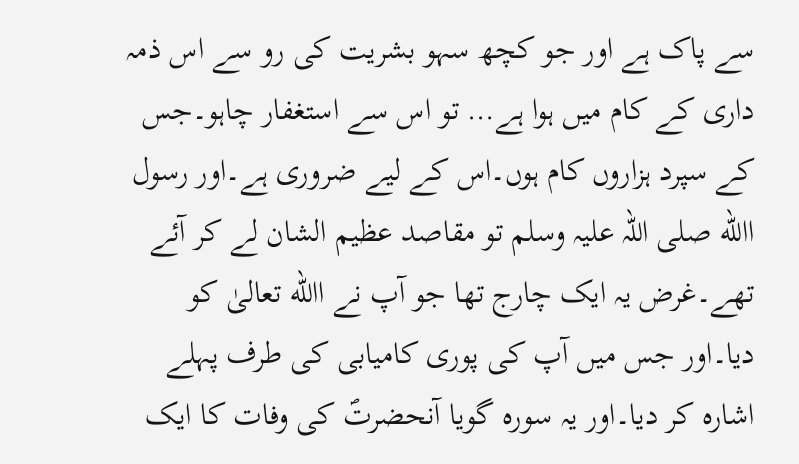سے پاک ہے اور جو کچھ سہو بشریت کی رو سے اس ذمہ داری کے کام میں ہوا ہے… تو اس سے استغفار چاہو۔جس کے سپرد ہزاروں کام ہوں۔اس کے لیے ضروری ہے۔اور رسول االله صلی اللہ علیہ وسلم تو مقاصد عظیم الشان لے کر آئے تھے۔غرض یہ ایک چارج تھا جو آپ نے االله تعالیٰ کو دیا۔اور جس میں آپ کی پوری کامیابی کی طرف پہلے اشارہ کر دیا۔اور یہ سورہ گویا آنحضرتؐ کی وفات کا ایک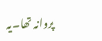پروانہ تھا۔یہ